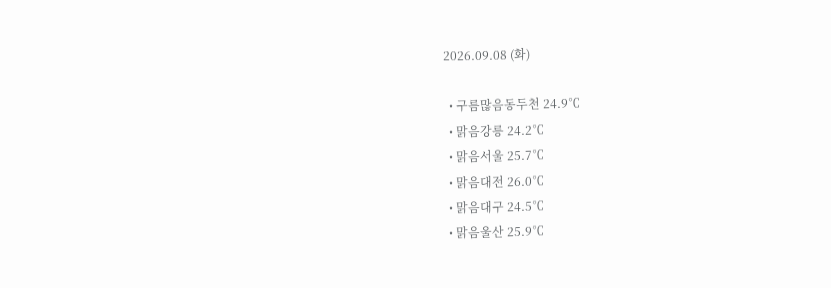2026.09.08 (화)

  • 구름많음동두천 24.9℃
  • 맑음강릉 24.2℃
  • 맑음서울 25.7℃
  • 맑음대전 26.0℃
  • 맑음대구 24.5℃
  • 맑음울산 25.9℃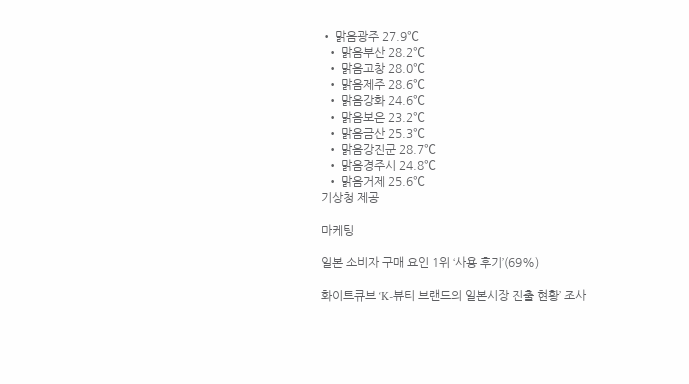• 맑음광주 27.9℃
  • 맑음부산 28.2℃
  • 맑음고창 28.0℃
  • 맑음제주 28.6℃
  • 맑음강화 24.6℃
  • 맑음보은 23.2℃
  • 맑음금산 25.3℃
  • 맑음강진군 28.7℃
  • 맑음경주시 24.8℃
  • 맑음거제 25.6℃
기상청 제공

마케팅

일본 소비자 구매 요인 1위 ‘사용 후기’(69%)

화이트큐브 ‘K-뷰티 브랜드의 일본시장 진출 현황’ 조사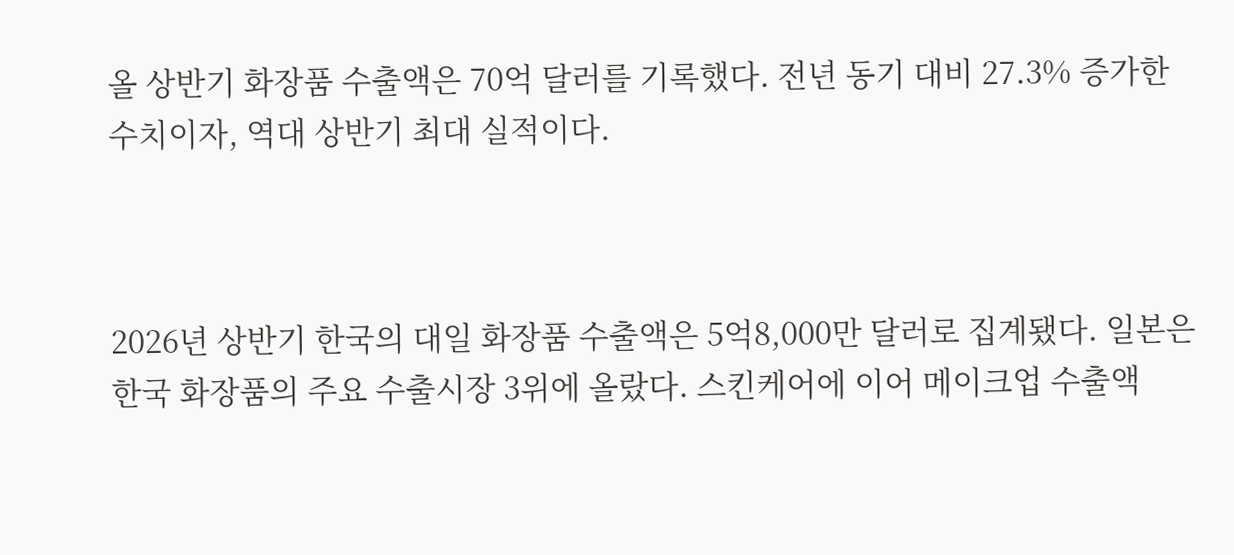올 상반기 화장품 수출액은 70억 달러를 기록했다. 전년 동기 대비 27.3% 증가한 수치이자, 역대 상반기 최대 실적이다.



2026년 상반기 한국의 대일 화장품 수출액은 5억8,000만 달러로 집계됐다. 일본은 한국 화장품의 주요 수출시장 3위에 올랐다. 스킨케어에 이어 메이크업 수출액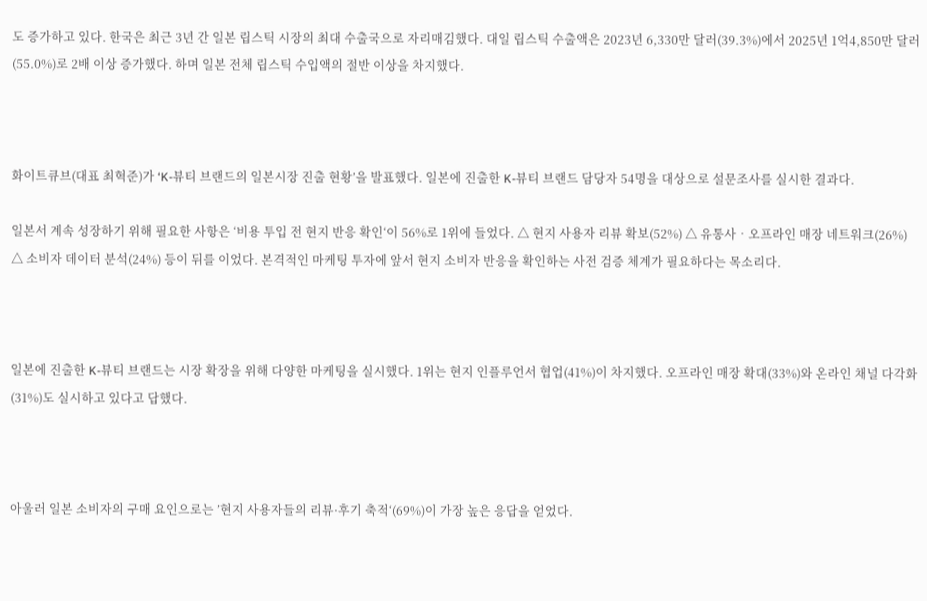도 증가하고 있다. 한국은 최근 3년 간 일본 립스틱 시장의 최대 수출국으로 자리매김했다. 대일 립스틱 수출액은 2023년 6,330만 달러(39.3%)에서 2025년 1억4,850만 달러(55.0%)로 2배 이상 증가했다. 하며 일본 전체 립스틱 수입액의 절반 이상을 차지했다.



화이트큐브(대표 최혁준)가 ‘K-뷰티 브랜드의 일본시장 진출 현황’을 발표했다. 일본에 진출한 K-뷰티 브랜드 담당자 54명을 대상으로 설문조사를 실시한 결과다.

일본서 계속 성장하기 위해 필요한 사항은 ‘비용 투입 전 현지 반응 확인‘이 56%로 1위에 들었다. △ 현지 사용자 리뷰 확보(52%) △ 유통사‧오프라인 매장 네트워크(26%) △ 소비자 데이터 분석(24%) 등이 뒤를 이었다. 본격적인 마케팅 투자에 앞서 현지 소비자 반응을 확인하는 사전 검증 체계가 필요하다는 목소리다.



일본에 진출한 K-뷰티 브랜드는 시장 확장을 위해 다양한 마케팅을 실시했다. 1위는 현지 인플루언서 협업(41%)이 차지했다. 오프라인 매장 확대(33%)와 온라인 채널 다각화(31%)도 실시하고 있다고 답했다.



아울러 일본 소비자의 구매 요인으로는 ’현지 사용자들의 리뷰·후기 축적‘(69%)이 가장 높은 응답을 얻었다.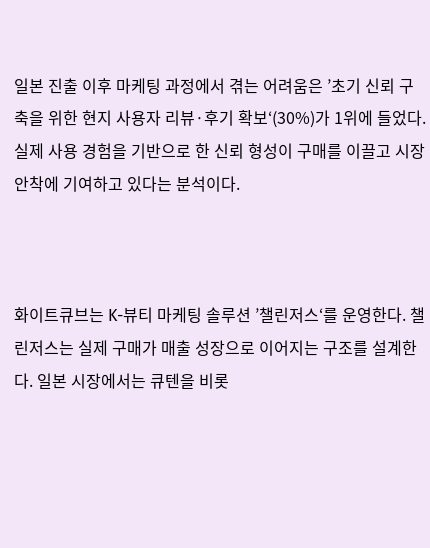일본 진출 이후 마케팅 과정에서 겪는 어려움은 ’초기 신뢰 구축을 위한 현지 사용자 리뷰·후기 확보‘(30%)가 1위에 들었다. 실제 사용 경험을 기반으로 한 신뢰 형성이 구매를 이끌고 시장 안착에 기여하고 있다는 분석이다.



화이트큐브는 K-뷰티 마케팅 솔루션 ’챌린저스‘를 운영한다. 챌린저스는 실제 구매가 매출 성장으로 이어지는 구조를 설계한다. 일본 시장에서는 큐텐을 비롯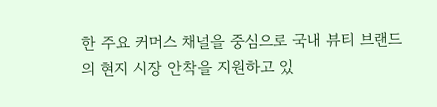한 주요 커머스 채널을 중심으로 국내 뷰티 브랜드의 현지 시장 안착을 지원하고 있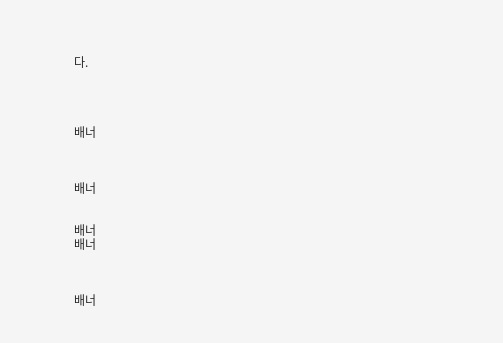다.




배너



배너


배너
배너



배너